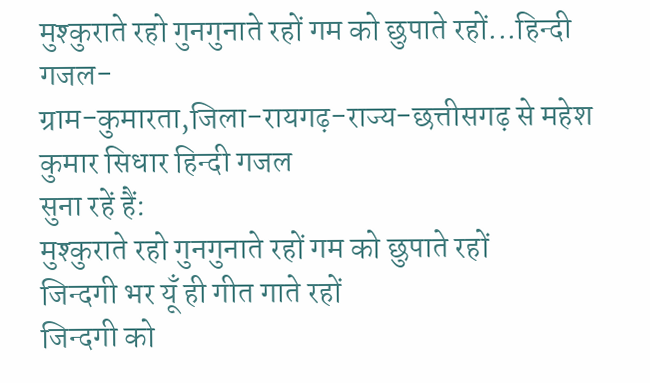मुश्कुराते रहो गुनगुनाते रहों गम को छुपाते रहों...हिन्दी गजल-
ग्राम-कुमारता,जिला-रायगढ़-राज्य-छत्तीसगढ़ से महेश कुमार सिधार हिन्दी गजल
सुना रहें हैं:
मुश्कुराते रहो गुनगुनाते रहों गम को छुपाते रहों
जिन्दगी भर यूँ ही गीत गाते रहों
जिन्दगी को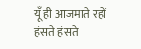यूँ ही आजमाते रहों
हंसते हंसते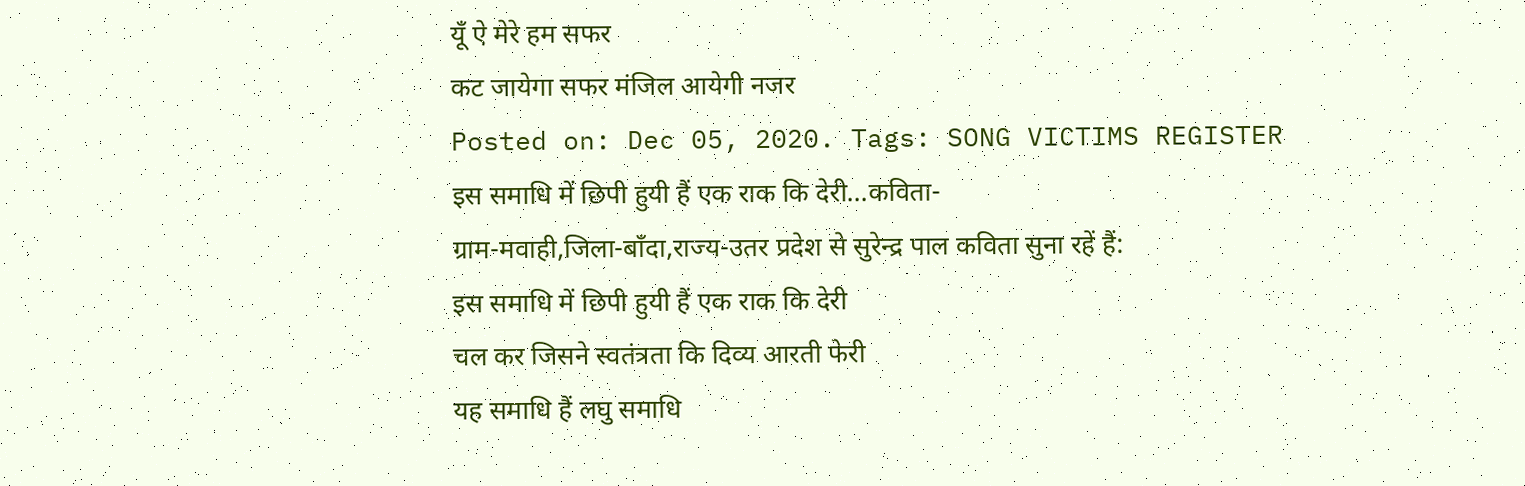यूँ ऐ मेरे हम सफर
कट जायेगा सफर मंजिल आयेगी नजर
Posted on: Dec 05, 2020. Tags: SONG VICTIMS REGISTER
इस समाधि में छिपी हुयी हैं एक राक कि देरी...कविता-
ग्राम-मवाही,जिला-बाँदा,राज्य-उतर प्रदेश से सुरेन्द्र पाल कविता सुना रहें हैं:
इस समाधि में छिपी हुयी हैं एक राक कि देरी
चल कर जिसने स्वतंत्रता कि दिव्य आरती फेरी
यह समाधि हैं लघु समाधि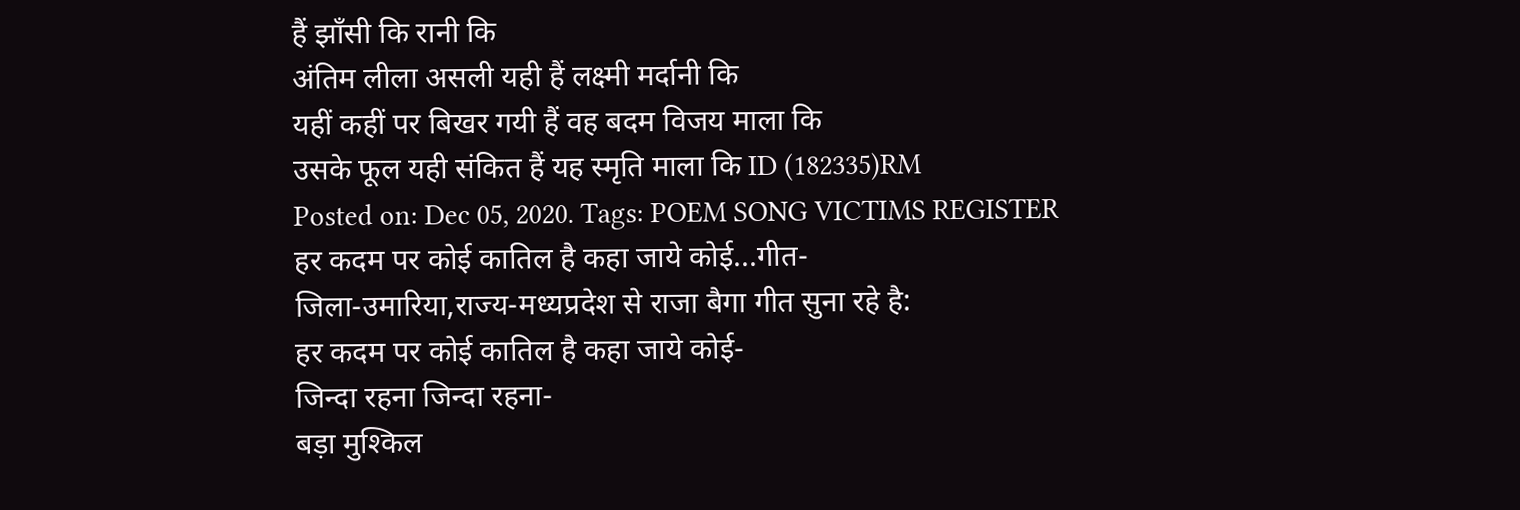हैं झाँसी कि रानी कि
अंतिम लीला असली यही हैं लक्ष्मी मर्दानी कि
यहीं कहीं पर बिखर गयी हैं वह बदम विजय माला कि
उसके फूल यही संकित हैं यह स्मृति माला कि ID (182335)RM
Posted on: Dec 05, 2020. Tags: POEM SONG VICTIMS REGISTER
हर कदम पर कोई कातिल है कहा जाये कोई...गीत-
जिला-उमारिया,राज्य-मध्यप्रदेश से राजा बैगा गीत सुना रहे है:
हर कदम पर कोई कातिल है कहा जाये कोई-
जिन्दा रहना जिन्दा रहना-
बड़ा मुश्किल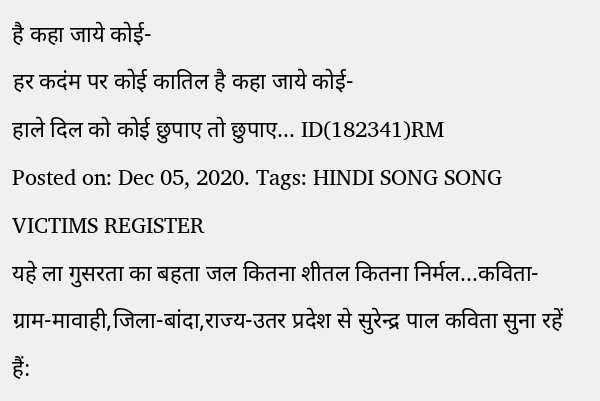है कहा जाये कोई-
हर कदंम पर कोई कातिल है कहा जाये कोई-
हाले दिल को कोई छुपाए तो छुपाए... ID(182341)RM
Posted on: Dec 05, 2020. Tags: HINDI SONG SONG VICTIMS REGISTER
यहे ला गुसरता का बहता जल कितना शीतल कितना निर्मल...कविता-
ग्राम-मावाही,जिला-बांदा,राज्य-उतर प्रदेश से सुरेन्द्र पाल कविता सुना रहें हैं: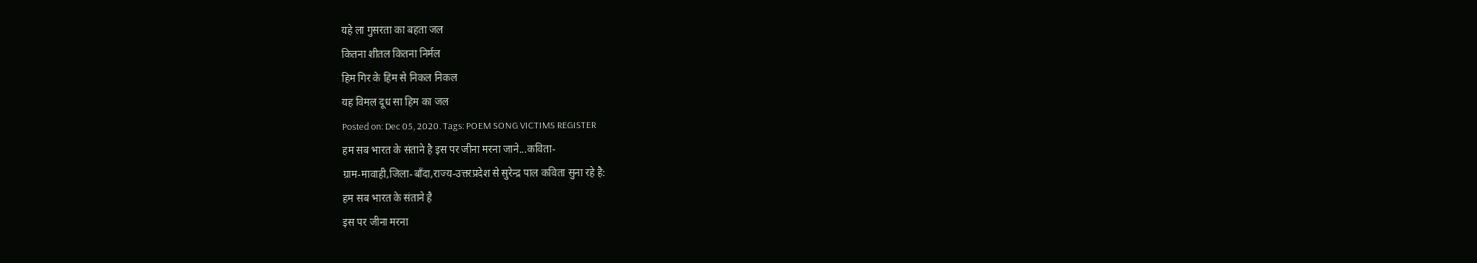यहे ला गुसरता का बहता जल
कितना शीतल कितना निर्मल
हिम गिर के हिम से निकल निकल
यह विमल दूध सा हिम का जल
Posted on: Dec 05, 2020. Tags: POEM SONG VICTIMS REGISTER
हम सब भारत के संताने है इस पर जीना मरना जाने...कविता-
ग्राम-मावाही,जिला-बाँदा,राज्य-उत्तरप्रदेश से सुरेन्द्र पाल कविता सुना रहे है:
हम सब भारत के संताने है
इस पर जीना मरना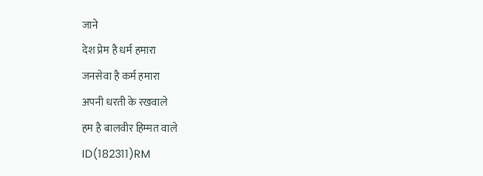जाने
देश प्रेम है धर्म हमारा
जनसेवा है कर्म हमारा
अपनी धरती के रखवाले
हम है बालवीर हिम्मत वाले
ID(182311)RM